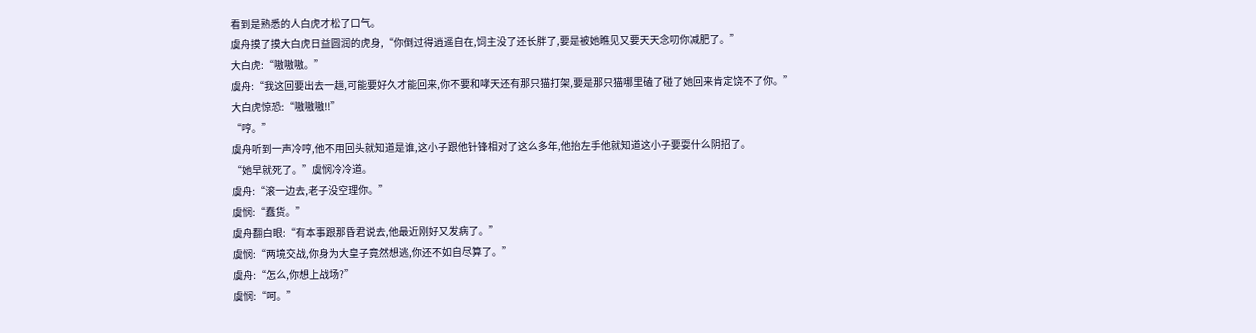看到是熟悉的人白虎才松了口气。
虞舟摸了摸大白虎日益圆润的虎身,“你倒过得逍遥自在,饲主没了还长胖了,要是被她瞧见又要天天念叨你减肥了。”
大白虎:“嗷嗷嗷。”
虞舟:“我这回要出去一趟,可能要好久才能回来,你不要和哮天还有那只猫打架,要是那只猫哪里磕了碰了她回来肯定饶不了你。”
大白虎惊恐:“嗷嗷嗷!!”
“哼。”
虞舟听到一声冷哼,他不用回头就知道是谁,这小子跟他针锋相对了这么多年,他抬左手他就知道这小子要耍什么阴招了。
“她早就死了。”虞悯冷冷道。
虞舟:“滚一边去,老子没空理你。”
虞悯:“蠢货。”
虞舟翻白眼:“有本事跟那昏君说去,他最近刚好又发病了。”
虞悯:“两境交战,你身为大皇子竟然想逃,你还不如自尽算了。”
虞舟:“怎么,你想上战场?”
虞悯:“呵。”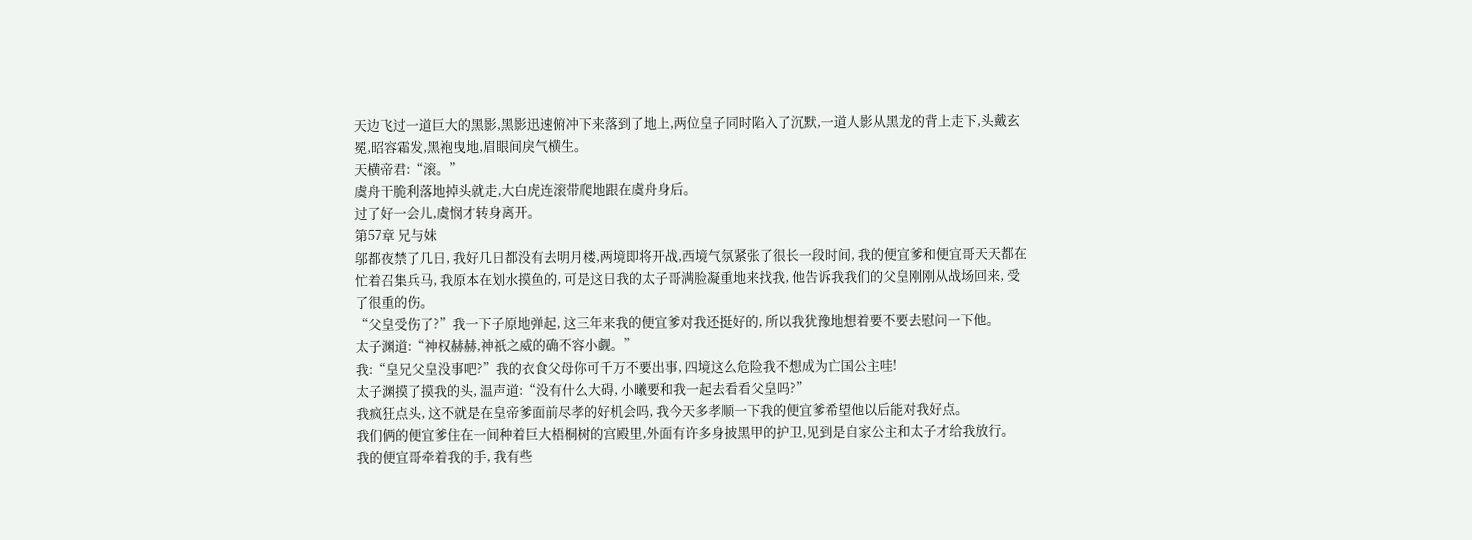天边飞过一道巨大的黑影,黑影迅速俯冲下来落到了地上,两位皇子同时陷入了沉默,一道人影从黑龙的背上走下,头戴玄冕,昭容霜发,黑袍曳地,眉眼间戾气横生。
天横帝君:“滚。”
虞舟干脆利落地掉头就走,大白虎连滚带爬地跟在虞舟身后。
过了好一会儿,虞悯才转身离开。
第57章 兄与妹
邬都夜禁了几日, 我好几日都没有去明月楼,两境即将开战,西境气氛紧张了很长一段时间, 我的便宜爹和便宜哥天天都在忙着召集兵马, 我原本在划水摸鱼的, 可是这日我的太子哥满脸凝重地来找我, 他告诉我我们的父皇刚刚从战场回来, 受了很重的伤。
“父皇受伤了?”我一下子原地弹起, 这三年来我的便宜爹对我还挺好的, 所以我犹豫地想着要不要去慰问一下他。
太子渊道:“神权赫赫,神祇之威的确不容小觑。”
我:“皇兄父皇没事吧?”我的衣食父母你可千万不要出事, 四境这么危险我不想成为亡国公主哇!
太子渊摸了摸我的头, 温声道:“没有什么大碍, 小曦要和我一起去看看父皇吗?”
我疯狂点头, 这不就是在皇帝爹面前尽孝的好机会吗, 我今天多孝顺一下我的便宜爹希望他以后能对我好点。
我们俩的便宜爹住在一间种着巨大梧桐树的宫殿里,外面有许多身披黑甲的护卫,见到是自家公主和太子才给我放行。
我的便宜哥牵着我的手, 我有些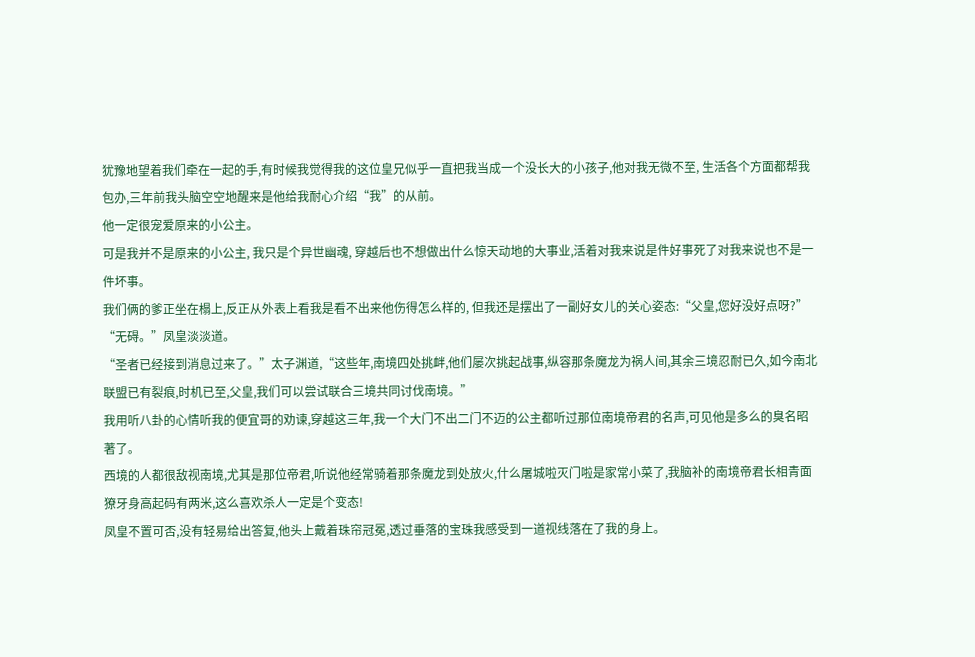犹豫地望着我们牵在一起的手,有时候我觉得我的这位皇兄似乎一直把我当成一个没长大的小孩子,他对我无微不至, 生活各个方面都帮我包办,三年前我头脑空空地醒来是他给我耐心介绍“我”的从前。
他一定很宠爱原来的小公主。
可是我并不是原来的小公主, 我只是个异世幽魂, 穿越后也不想做出什么惊天动地的大事业,活着对我来说是件好事死了对我来说也不是一件坏事。
我们俩的爹正坐在榻上,反正从外表上看我是看不出来他伤得怎么样的, 但我还是摆出了一副好女儿的关心姿态:“父皇,您好没好点呀?”
“无碍。”凤皇淡淡道。
“圣者已经接到消息过来了。”太子渊道,“这些年,南境四处挑衅,他们屡次挑起战事,纵容那条魔龙为祸人间,其余三境忍耐已久,如今南北联盟已有裂痕,时机已至,父皇,我们可以尝试联合三境共同讨伐南境。”
我用听八卦的心情听我的便宜哥的劝谏,穿越这三年,我一个大门不出二门不迈的公主都听过那位南境帝君的名声,可见他是多么的臭名昭著了。
西境的人都很敌视南境,尤其是那位帝君,听说他经常骑着那条魔龙到处放火,什么屠城啦灭门啦是家常小菜了,我脑补的南境帝君长相青面獠牙身高起码有两米,这么喜欢杀人一定是个变态!
凤皇不置可否,没有轻易给出答复,他头上戴着珠帘冠冕,透过垂落的宝珠我感受到一道视线落在了我的身上。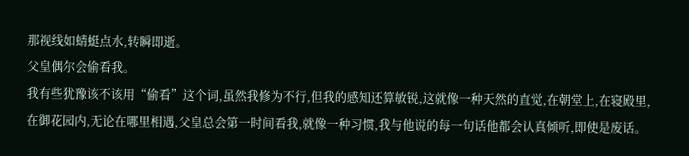那视线如蜻蜓点水,转瞬即逝。
父皇偶尔会偷看我。
我有些犹豫该不该用“偷看”这个词,虽然我修为不行,但我的感知还算敏锐,这就像一种天然的直觉,在朝堂上,在寝殿里,在御花园内,无论在哪里相遇,父皇总会第一时间看我,就像一种习惯,我与他说的每一句话他都会认真倾听,即使是废话。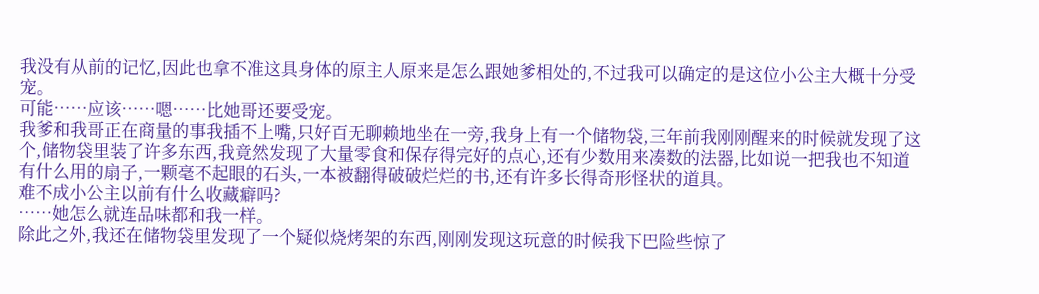我没有从前的记忆,因此也拿不准这具身体的原主人原来是怎么跟她爹相处的,不过我可以确定的是这位小公主大概十分受宠。
可能……应该……嗯……比她哥还要受宠。
我爹和我哥正在商量的事我插不上嘴,只好百无聊赖地坐在一旁,我身上有一个储物袋,三年前我刚刚醒来的时候就发现了这个,储物袋里装了许多东西,我竟然发现了大量零食和保存得完好的点心,还有少数用来凑数的法器,比如说一把我也不知道有什么用的扇子,一颗毫不起眼的石头,一本被翻得破破烂烂的书,还有许多长得奇形怪状的道具。
难不成小公主以前有什么收藏癖吗?
……她怎么就连品味都和我一样。
除此之外,我还在储物袋里发现了一个疑似烧烤架的东西,刚刚发现这玩意的时候我下巴险些惊了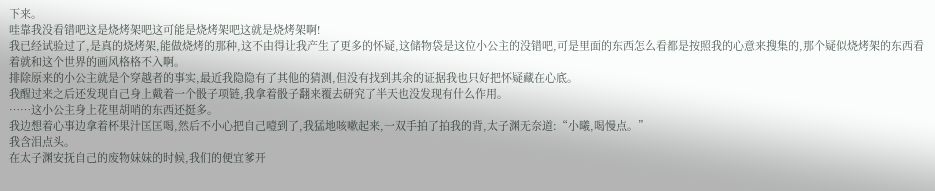下来。
哇靠我没看错吧这是烧烤架吧这可能是烧烤架吧这就是烧烤架啊!
我已经试验过了,是真的烧烤架,能做烧烤的那种,这不由得让我产生了更多的怀疑,这储物袋是这位小公主的没错吧,可是里面的东西怎么看都是按照我的心意来搜集的,那个疑似烧烤架的东西看着就和这个世界的画风格格不入啊。
排除原来的小公主就是个穿越者的事实,最近我隐隐有了其他的猜测,但没有找到其余的证据我也只好把怀疑藏在心底。
我醒过来之后还发现自己身上戴着一个骰子项链,我拿着骰子翻来覆去研究了半天也没发现有什么作用。
……这小公主身上花里胡哨的东西还挺多。
我边想着心事边拿着杯果汁匡匡喝,然后不小心把自己噎到了,我猛地咳嗽起来,一双手拍了拍我的背,太子渊无奈道:“小曦,喝慢点。”
我含泪点头。
在太子渊安抚自己的废物妹妹的时候,我们的便宜爹开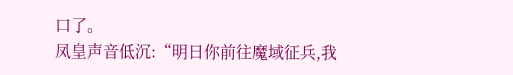口了。
凤皇声音低沉:“明日你前往魔域征兵,我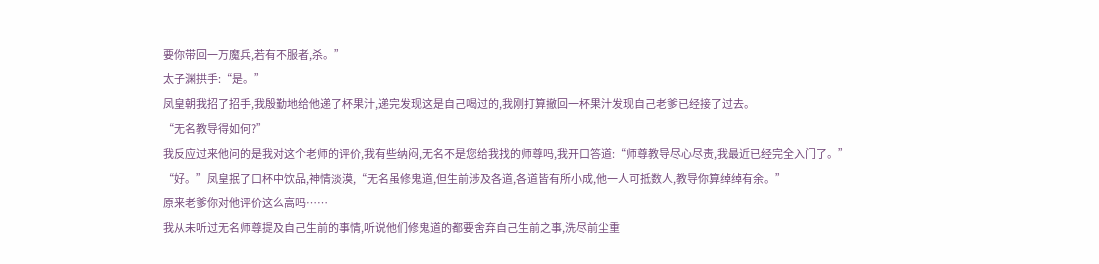要你带回一万魔兵,若有不服者,杀。”
太子渊拱手:“是。”
凤皇朝我招了招手,我殷勤地给他递了杯果汁,递完发现这是自己喝过的,我刚打算撤回一杯果汁发现自己老爹已经接了过去。
“无名教导得如何?”
我反应过来他问的是我对这个老师的评价,我有些纳闷,无名不是您给我找的师尊吗,我开口答道:“师尊教导尽心尽责,我最近已经完全入门了。”
“好。”凤皇抿了口杯中饮品,神情淡漠,“无名虽修鬼道,但生前涉及各道,各道皆有所小成,他一人可抵数人,教导你算绰绰有余。”
原来老爹你对他评价这么高吗……
我从未听过无名师尊提及自己生前的事情,听说他们修鬼道的都要舍弃自己生前之事,洗尽前尘重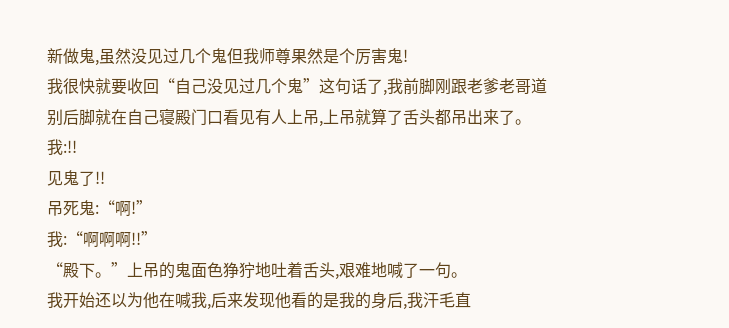新做鬼,虽然没见过几个鬼但我师尊果然是个厉害鬼!
我很快就要收回“自己没见过几个鬼”这句话了,我前脚刚跟老爹老哥道别后脚就在自己寝殿门口看见有人上吊,上吊就算了舌头都吊出来了。
我:!!
见鬼了!!
吊死鬼:“啊!”
我:“啊啊啊!!”
“殿下。”上吊的鬼面色狰狞地吐着舌头,艰难地喊了一句。
我开始还以为他在喊我,后来发现他看的是我的身后,我汗毛直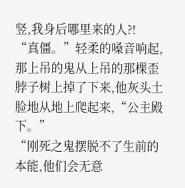竖,我身后哪里来的人?!
“真僵。”轻柔的嗓音响起,那上吊的鬼从上吊的那棵歪脖子树上掉了下来,他灰头土脸地从地上爬起来,“公主殿下。”
“刚死之鬼摆脱不了生前的本能,他们会无意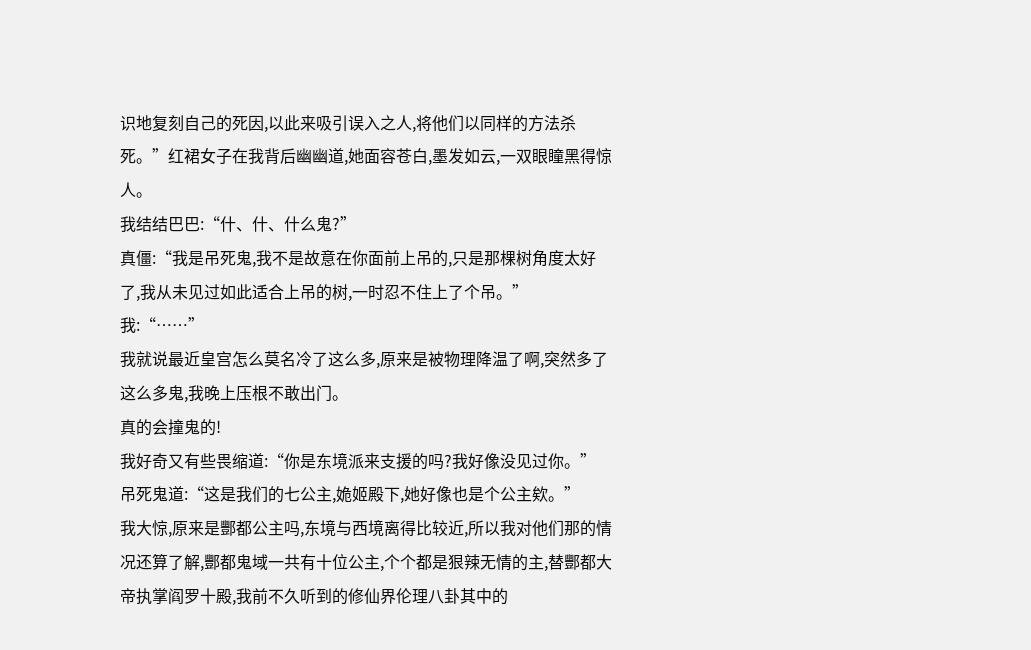识地复刻自己的死因,以此来吸引误入之人,将他们以同样的方法杀死。”红裙女子在我背后幽幽道,她面容苍白,墨发如云,一双眼瞳黑得惊人。
我结结巴巴:“什、什、什么鬼?”
真僵:“我是吊死鬼,我不是故意在你面前上吊的,只是那棵树角度太好了,我从未见过如此适合上吊的树,一时忍不住上了个吊。”
我:“……”
我就说最近皇宫怎么莫名冷了这么多,原来是被物理降温了啊,突然多了这么多鬼,我晚上压根不敢出门。
真的会撞鬼的!
我好奇又有些畏缩道:“你是东境派来支援的吗?我好像没见过你。”
吊死鬼道:“这是我们的七公主,姽姬殿下,她好像也是个公主欸。”
我大惊,原来是酆都公主吗,东境与西境离得比较近,所以我对他们那的情况还算了解,酆都鬼域一共有十位公主,个个都是狠辣无情的主,替酆都大帝执掌阎罗十殿,我前不久听到的修仙界伦理八卦其中的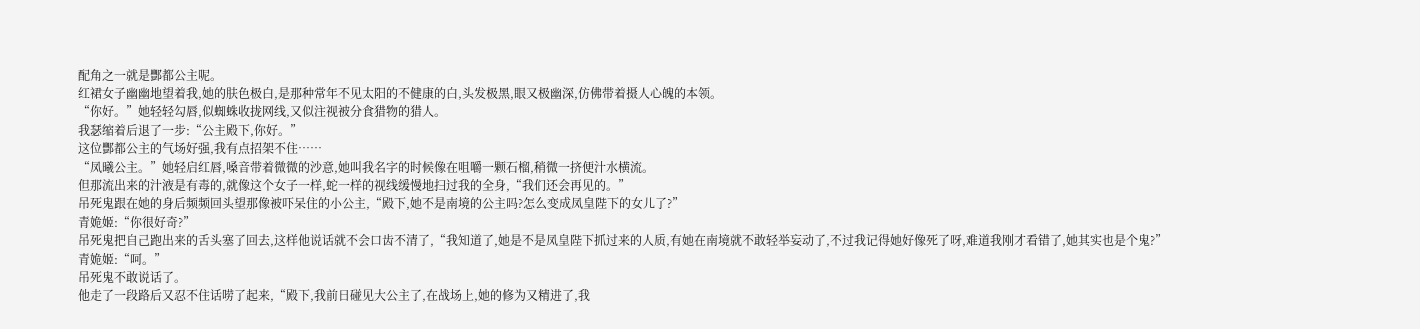配角之一就是酆都公主呢。
红裙女子幽幽地望着我,她的肤色极白,是那种常年不见太阳的不健康的白,头发极黑,眼又极幽深,仿佛带着摄人心魄的本领。
“你好。”她轻轻勾唇,似蜘蛛收拢网线,又似注视被分食猎物的猎人。
我瑟缩着后退了一步:“公主殿下,你好。”
这位酆都公主的气场好强,我有点招架不住……
“凤曦公主。”她轻启红唇,嗓音带着微微的沙意,她叫我名字的时候像在咀嚼一颗石榴,稍微一挤便汁水横流。
但那流出来的汁液是有毒的,就像这个女子一样,蛇一样的视线缓慢地扫过我的全身,“我们还会再见的。”
吊死鬼跟在她的身后频频回头望那像被吓呆住的小公主,“殿下,她不是南境的公主吗?怎么变成凤皇陛下的女儿了?”
青姽姬:“你很好奇?”
吊死鬼把自己跑出来的舌头塞了回去,这样他说话就不会口齿不清了,“我知道了,她是不是凤皇陛下抓过来的人质,有她在南境就不敢轻举妄动了,不过我记得她好像死了呀,难道我刚才看错了,她其实也是个鬼?”
青姽姬:“呵。”
吊死鬼不敢说话了。
他走了一段路后又忍不住话唠了起来,“殿下,我前日碰见大公主了,在战场上,她的修为又精进了,我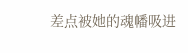差点被她的魂幡吸进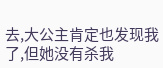去,大公主肯定也发现我了,但她没有杀我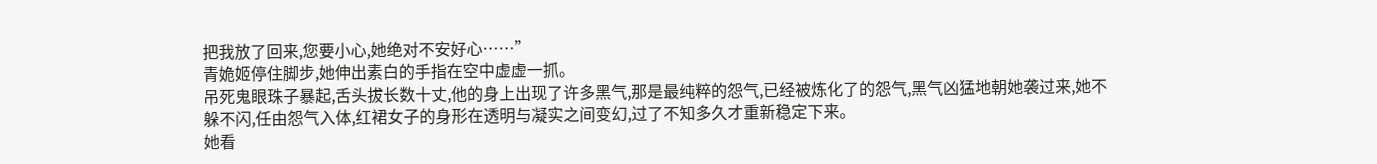把我放了回来,您要小心,她绝对不安好心……”
青姽姬停住脚步,她伸出素白的手指在空中虚虚一抓。
吊死鬼眼珠子暴起,舌头拔长数十丈,他的身上出现了许多黑气,那是最纯粹的怨气,已经被炼化了的怨气,黑气凶猛地朝她袭过来,她不躲不闪,任由怨气入体,红裙女子的身形在透明与凝实之间变幻,过了不知多久才重新稳定下来。
她看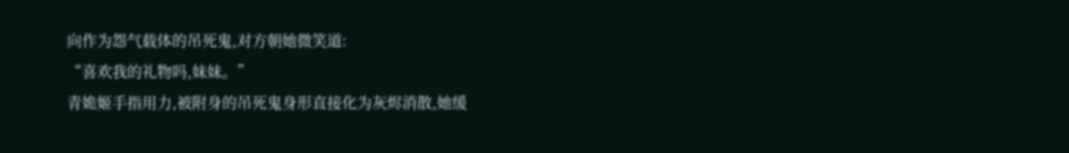向作为怨气载体的吊死鬼,对方朝她微笑道:
“喜欢我的礼物吗,妹妹。”
青姽姬手指用力,被附身的吊死鬼身形直接化为灰烬消散,她缓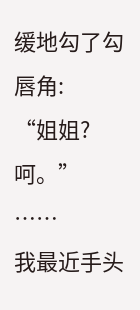缓地勾了勾唇角:
“姐姐?呵。”
……
我最近手头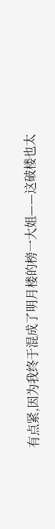有点紧,因为我终于混成了明月楼的榜一大姐——这破楼也太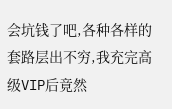会坑钱了吧,各种各样的套路层出不穷,我充完高级VIP后竟然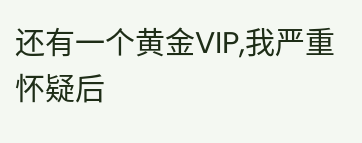还有一个黄金VIP,我严重怀疑后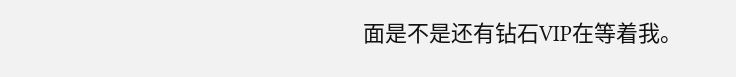面是不是还有钻石VIP在等着我。